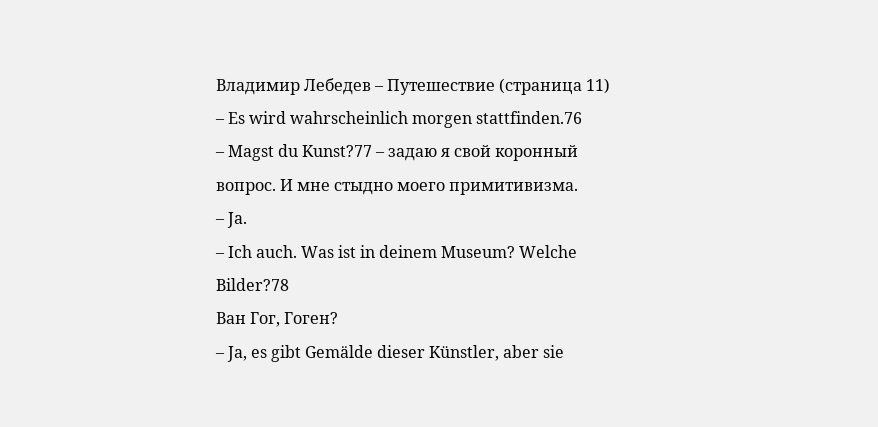Владимир Лебедев – Путешествие (страница 11)
– Es wird wahrscheinlich morgen stattfinden.76
– Magst du Kunst?77 – задаю я свой коронный вопрос. И мне стыдно моего примитивизма.
– Ja.
– Ich auch. Was ist in deinem Museum? Welche Bilder?78
Ван Гог, Гоген?
– Ja, es gibt Gemälde dieser Künstler, aber sie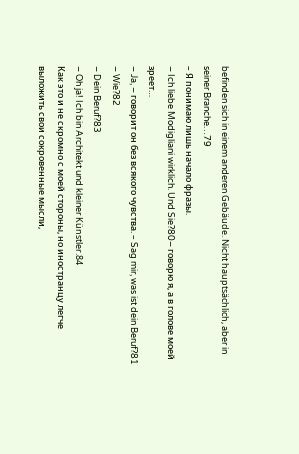befinden sich in einem anderen Gebäude. Nicht hauptsächlich, aber in seiner Branche…79
– Я понимаю лишь начало фразы.
– Ich liebe Modigliani wirklich. Und Sie?80– говорю я, а в голове моей зреет…
– Ja, – говорит он без всякого чувства. – Sag mir, was ist dein Beruf?81
– Wie?82
– Dein Beruf?83
– Oh ja! Ich bin Architekt und kleiner Künstler.84
Как это и не скромно с моей стороны, но иностранцу легче выложить свои сокровенные мысли,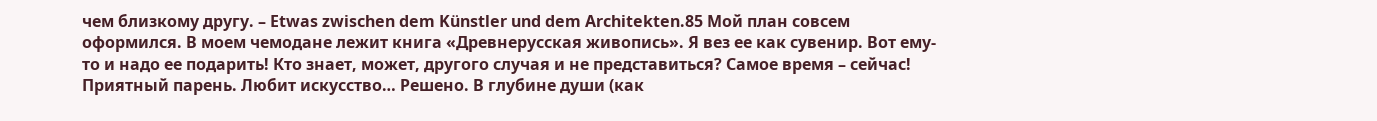чем близкому другу. – Etwas zwischen dem Künstler und dem Architekten.85 Мой план совсем оформился. В моем чемодане лежит книга «Древнерусская живопись». Я вез ее как сувенир. Вот ему-то и надо ее подарить! Кто знает, может, другого случая и не представиться? Самое время – сейчас! Приятный парень. Любит искусство… Решено. В глубине души (как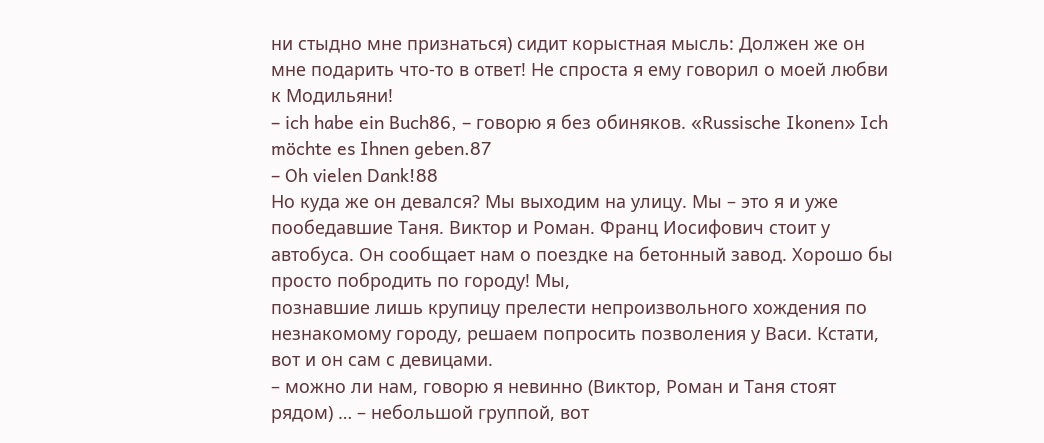ни стыдно мне признаться) сидит корыстная мысль: Должен же он мне подарить что-то в ответ! Не спроста я ему говорил о моей любви к Модильяни!
– ich habe ein Buch86, – говорю я без обиняков. «Russische Ikonen» Ich möchte es Ihnen geben.87
– Oh vielen Dank!88
Но куда же он девался? Мы выходим на улицу. Мы – это я и уже пообедавшие Таня. Виктор и Роман. Франц Иосифович стоит у автобуса. Он сообщает нам о поездке на бетонный завод. Хорошо бы просто побродить по городу! Мы,
познавшие лишь крупицу прелести непроизвольного хождения по незнакомому городу, решаем попросить позволения у Васи. Кстати, вот и он сам с девицами.
– можно ли нам, говорю я невинно (Виктор, Роман и Таня стоят рядом) … – небольшой группой, вот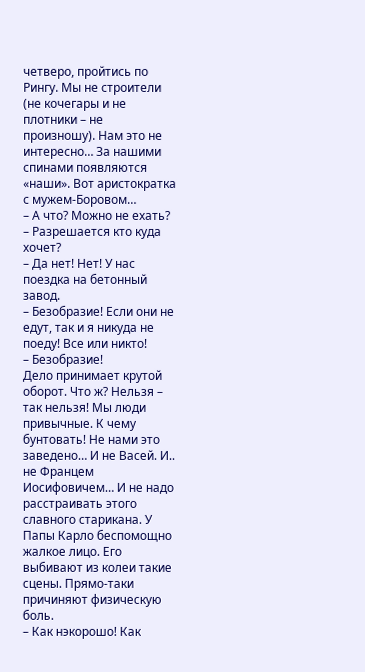четверо, пройтись по Рингу. Мы не строители (не кочегары и не плотники – не произношу). Нам это не интересно… За нашими спинами появляются «наши». Вот аристократка с мужем-Боровом…
– А что? Можно не ехать?
– Разрешается кто куда хочет?
– Да нет! Нет! У нас поездка на бетонный завод.
– Безобразие! Если они не едут, так и я никуда не поеду! Все или никто!
– Безобразие!
Дело принимает крутой оборот. Что ж? Нельзя – так нельзя! Мы люди привычные. К чему бунтовать! Не нами это заведено… И не Васей. И.. не Францем Иосифовичем… И не надо расстраивать этого славного старикана. У Папы Карло беспомощно жалкое лицо. Его выбивают из колеи такие сцены. Прямо-таки причиняют физическую боль.
– Как нэкорошо! Как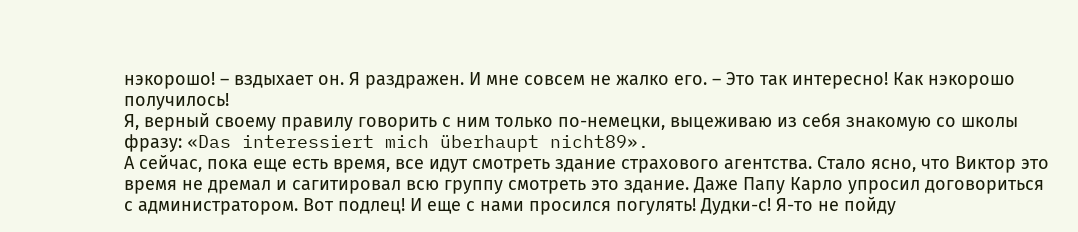нэкорошо! – вздыхает он. Я раздражен. И мне совсем не жалко его. – Это так интересно! Как нэкорошо получилось!
Я, верный своему правилу говорить с ним только по-немецки, выцеживаю из себя знакомую со школы фразу: «Das interessiert mich überhaupt nicht89».
А сейчас, пока еще есть время, все идут смотреть здание страхового агентства. Стало ясно, что Виктор это время не дремал и сагитировал всю группу смотреть это здание. Даже Папу Карло упросил договориться с администратором. Вот подлец! И еще с нами просился погулять! Дудки-с! Я-то не пойду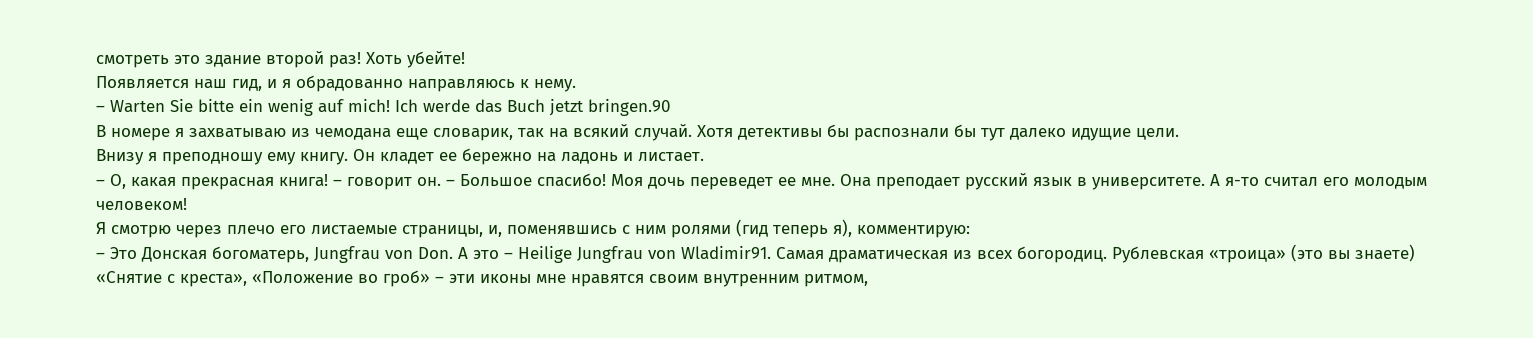смотреть это здание второй раз! Хоть убейте!
Появляется наш гид, и я обрадованно направляюсь к нему.
– Warten Sie bitte ein wenig auf mich! Ich werde das Buch jetzt bringen.90
В номере я захватываю из чемодана еще словарик, так на всякий случай. Хотя детективы бы распознали бы тут далеко идущие цели.
Внизу я преподношу ему книгу. Он кладет ее бережно на ладонь и листает.
– О, какая прекрасная книга! – говорит он. – Большое спасибо! Моя дочь переведет ее мне. Она преподает русский язык в университете. А я-то считал его молодым человеком!
Я смотрю через плечо его листаемые страницы, и, поменявшись с ним ролями (гид теперь я), комментирую:
– Это Донская богоматерь, Jungfrau von Don. А это – Heilige Jungfrau von Wladimir91. Самая драматическая из всех богородиц. Рублевская «троица» (это вы знаете) «Снятие с креста», «Положение во гроб» – эти иконы мне нравятся своим внутренним ритмом,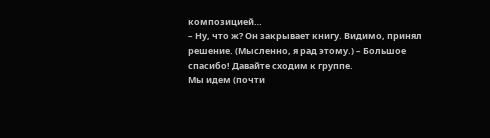композицией…
– Ну, что ж? Он закрывает книгу. Видимо, принял решение. (Мысленно, я рад этому.) – Большое спасибо! Давайте сходим к группе.
Мы идем (почти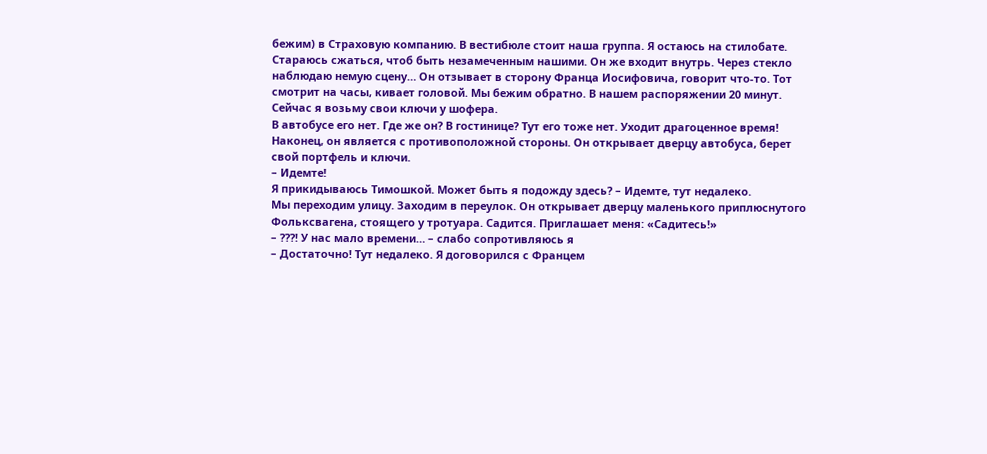бежим) в Страховую компанию. В вестибюле стоит наша группа. Я остаюсь на стилобате. Стараюсь сжаться, чтоб быть незамеченным нашими. Он же входит внутрь. Через стекло наблюдаю немую сцену… Он отзывает в сторону Франца Иосифовича, говорит что-то. Тот смотрит на часы, кивает головой. Мы бежим обратно. В нашем распоряжении 20 минут. Сейчас я возьму свои ключи у шофера.
В автобусе его нет. Где же он? В гостинице? Тут его тоже нет. Уходит драгоценное время! Наконец, он является с противоположной стороны. Он открывает дверцу автобуса, берет свой портфель и ключи.
– Идемте!
Я прикидываюсь Тимошкой. Может быть я подожду здесь? – Идемте, тут недалеко.
Мы переходим улицу. Заходим в переулок. Он открывает дверцу маленького приплюснутого Фольксвагена, стоящего у тротуара. Садится. Приглашает меня: «Садитесь!»
– ???! У нас мало времени… – слабо сопротивляюсь я
– Достаточно! Тут недалеко. Я договорился с Францем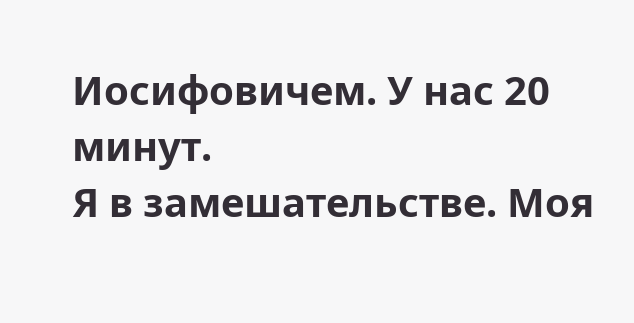Иосифовичем. У нас 20 минут.
Я в замешательстве. Моя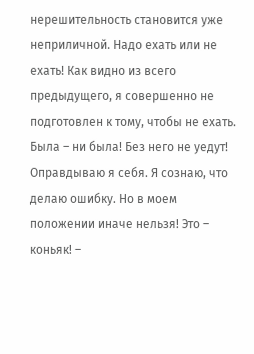нерешительность становится уже неприличной. Надо ехать или не ехать! Как видно из всего предыдущего, я совершенно не подготовлен к тому, чтобы не ехать. Была – ни была! Без него не уедут! Оправдываю я себя. Я сознаю, что делаю ошибку. Но в моем положении иначе нельзя! Это – коньяк! –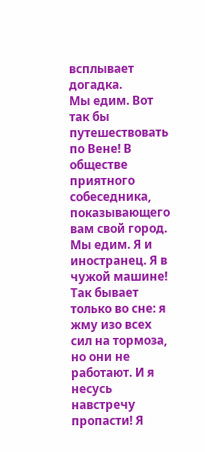всплывает догадка.
Мы едим. Вот так бы путешествовать по Вене! В обществе приятного собеседника, показывающего вам свой город. Мы едим. Я и иностранец. Я в чужой машине!
Так бывает только во сне: я жму изо всех сил на тормоза, но они не работают. И я несусь навстречу пропасти! Я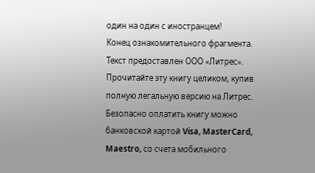один на один с иностранцем!
Конец ознакомительного фрагмента.
Текст предоставлен ООО «Литрес».
Прочитайте эту книгу целиком, купив полную легальную версию на Литрес.
Безопасно оплатить книгу можно банковской картой Visa, MasterCard, Maestro, со счета мобильного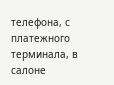телефона, с платежного терминала, в салоне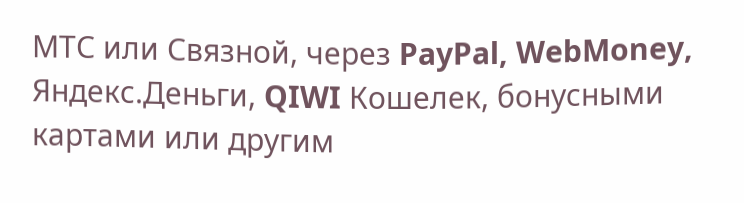МТС или Связной, через PayPal, WebMoney, Яндекс.Деньги, QIWI Кошелек, бонусными картами или другим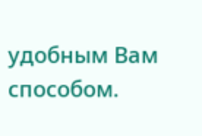удобным Вам способом.